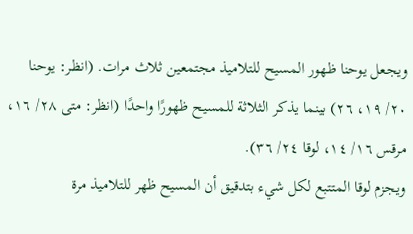ويجعل يوحنا ظهور المسيح للتلاميذ مجتمعين ثلاث مرات. (انظر: يوحنا ٢٠/ ١٩، ٢٦) بينما يذكر الثلاثة للمسيح ظهورًا واحدًا (انظر: متى ٢٨/ ١٦، مرقس ١٦/ ١٤، لوقا ٢٤/ ٣٦).
ويجزم لوقا المتتبع لكل شيء بتدقيق أن المسيح ظهر للتلاميذ مرة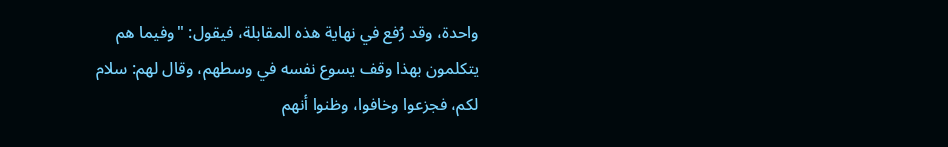واحدة، وقد رُفع في نهاية هذه المقابلة، فيقول: "وفيما هم يتكلمون بهذا وقف يسوع نفسه في وسطهم، وقال لهم: سلام لكم، فجزعوا وخافوا، وظنوا أنهم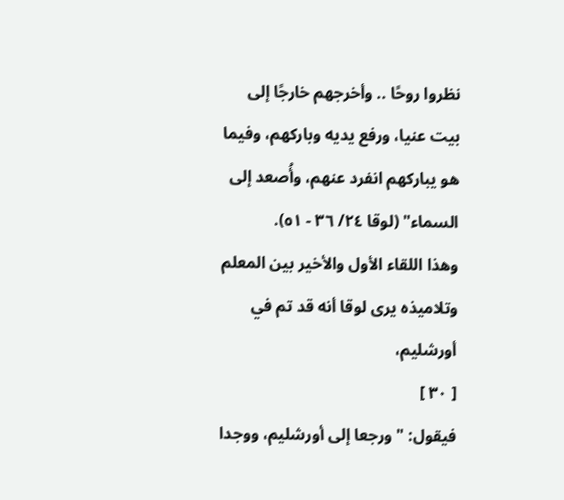نظروا روحًا .. وأخرجهم خارجًا إلى بيت عنيا، ورفع يديه وباركهم، وفيما هو يباركهم انفرد عنهم، وأُصعد إلى السماء" (لوقا ٢٤/ ٣٦ - ٥١).
وهذا اللقاء الأول والأخير بين المعلم وتلاميذه يرى لوقا أنه قد تم في أورشليم،
[ ٣٠ ]
فيقول: "ورجعا إلى أورشليم، ووجدا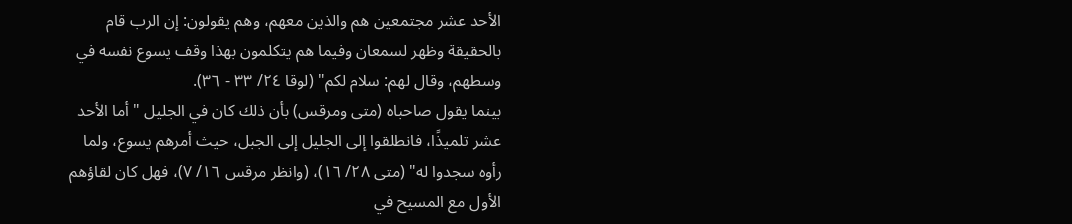الأحد عشر مجتمعين هم والذين معهم، وهم يقولون: إن الرب قام بالحقيقة وظهر لسمعان وفيما هم يتكلمون بهذا وقف يسوع نفسه في وسطهم، وقال لهم: سلام لكم" (لوقا ٢٤/ ٣٣ - ٣٦).
بينما يقول صاحباه (متى ومرقس) بأن ذلك كان في الجليل " أما الأحد عشر تلميذًا، فانطلقوا إلى الجليل إلى الجبل، حيث أمرهم يسوع، ولما رأوه سجدوا له" (متى ٢٨/ ١٦)، (وانظر مرقس ١٦/ ٧)، فهل كان لقاؤهم الأول مع المسيح في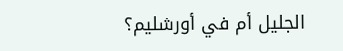الجليل أم في أورشليم؟